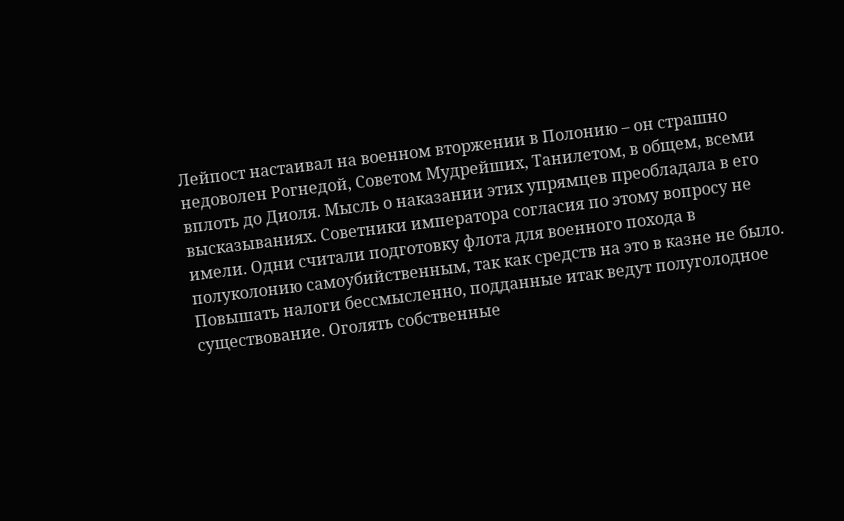Лейпост настаивал на военном вторжении в Полонию – он страшно недоволен Рогнедой, Советом Мудрейших, Танилетом, в общем, всеми вплоть до Диоля. Мысль о наказании этих упрямцев преобладала в его высказываниях. Советники императора согласия по этому вопросу не имели. Одни считали подготовку флота для военного похода в полуколонию самоубийственным, так как средств на это в казне не было. Повышать налоги бессмысленно, подданные итак ведут полуголодное существование. Оголять собственные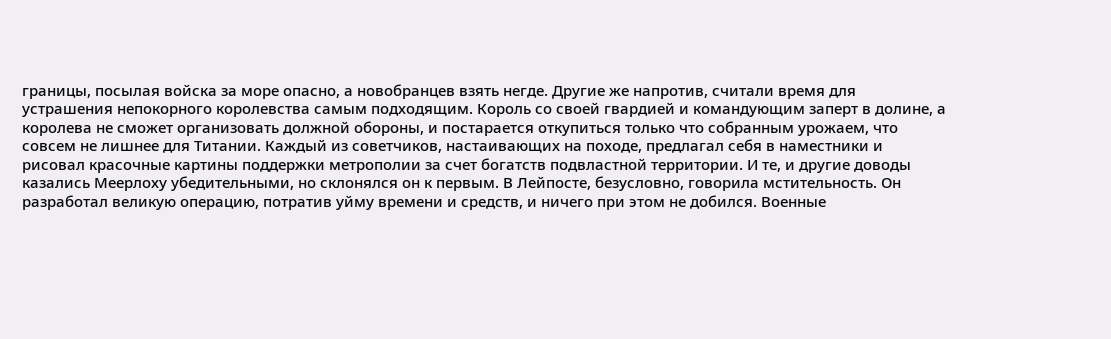границы, посылая войска за море опасно, а новобранцев взять негде. Другие же напротив, считали время для устрашения непокорного королевства самым подходящим. Король со своей гвардией и командующим заперт в долине, а королева не сможет организовать должной обороны, и постарается откупиться только что собранным урожаем, что совсем не лишнее для Титании. Каждый из советчиков, настаивающих на походе, предлагал себя в наместники и рисовал красочные картины поддержки метрополии за счет богатств подвластной территории. И те, и другие доводы казались Меерлоху убедительными, но склонялся он к первым. В Лейпосте, безусловно, говорила мстительность. Он разработал великую операцию, потратив уйму времени и средств, и ничего при этом не добился. Военные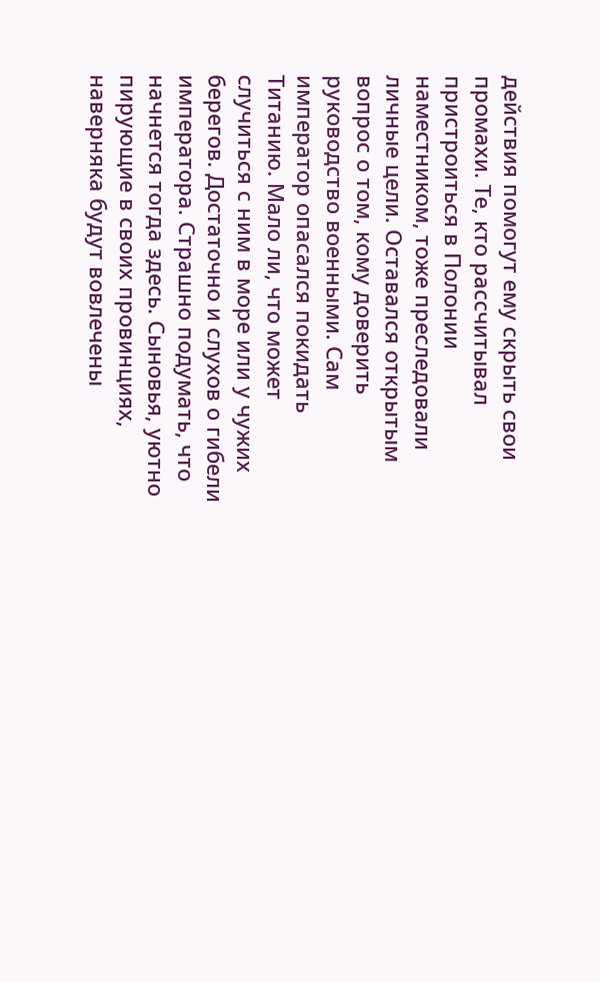действия помогут ему скрыть свои промахи. Те, кто рассчитывал пристроиться в Полонии наместником, тоже преследовали личные цели. Оставался открытым вопрос о том, кому доверить руководство военными. Сам император опасался покидать Титанию. Мало ли, что может случиться с ним в море или у чужих берегов. Достаточно и слухов о гибели императора. Страшно подумать, что начнется тогда здесь. Сыновья, уютно пирующие в своих провинциях, наверняка будут вовлечены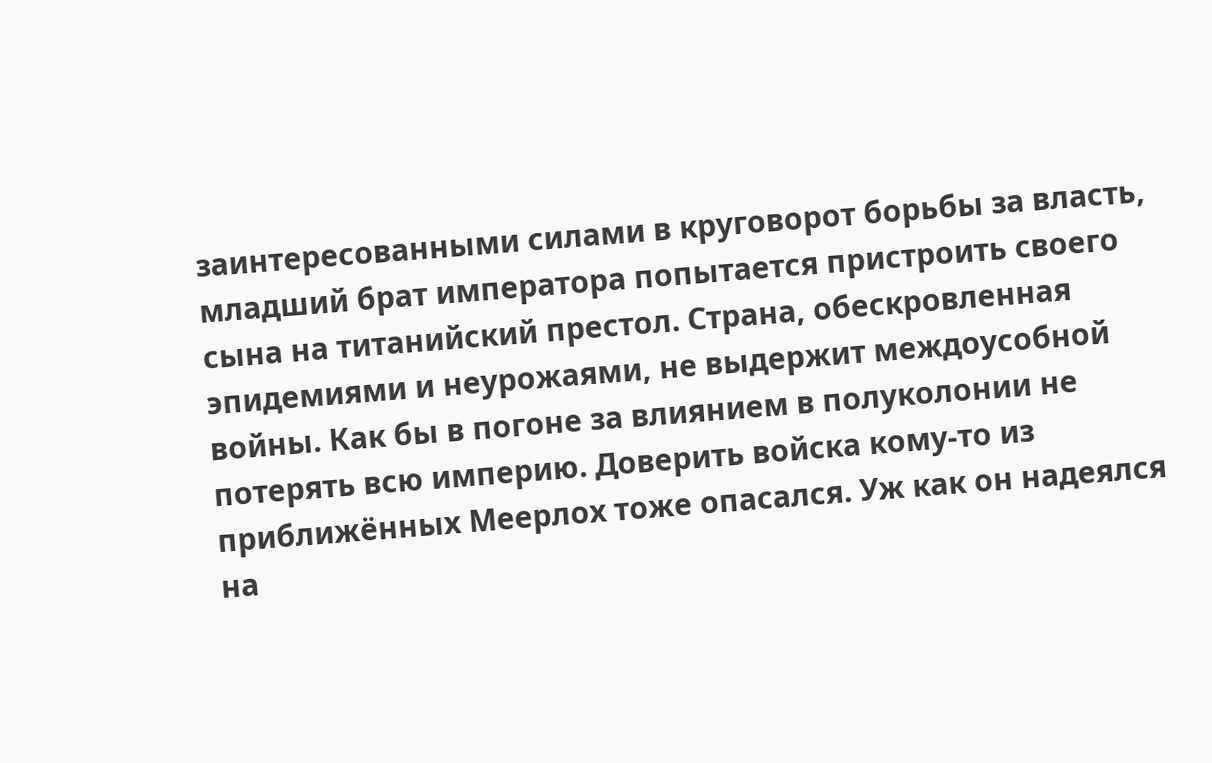заинтересованными силами в круговорот борьбы за власть, младший брат императора попытается пристроить своего сына на титанийский престол. Страна, обескровленная эпидемиями и неурожаями, не выдержит междоусобной войны. Как бы в погоне за влиянием в полуколонии не потерять всю империю. Доверить войска кому-то из приближённых Меерлох тоже опасался. Уж как он надеялся на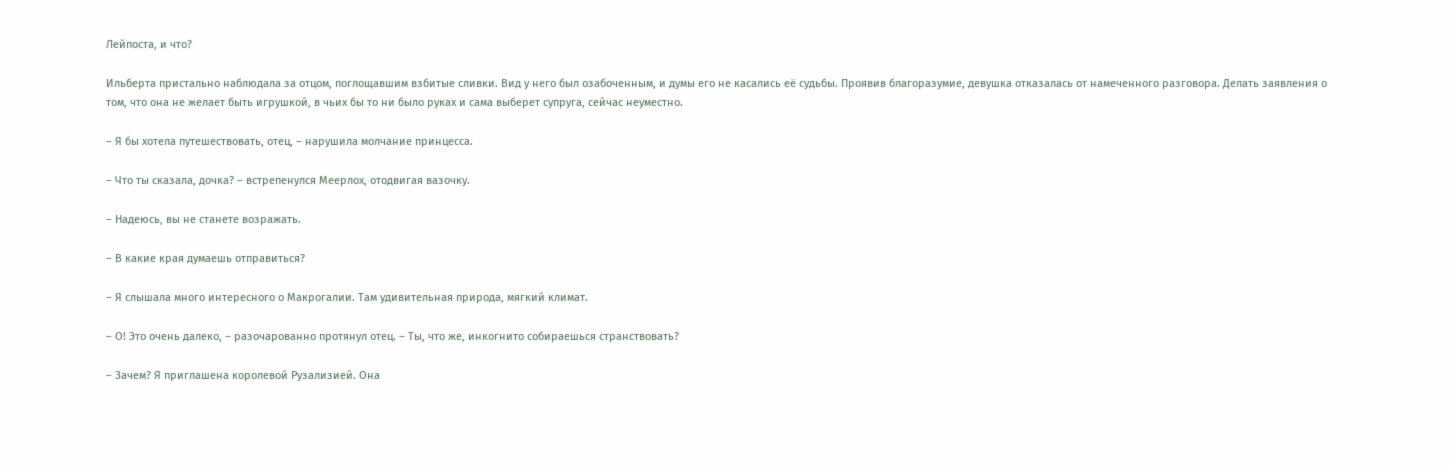Лейпоста, и что?

Ильберта пристально наблюдала за отцом, поглощавшим взбитые сливки. Вид у него был озабоченным, и думы его не касались её судьбы. Проявив благоразумие, девушка отказалась от намеченного разговора. Делать заявления о том, что она не желает быть игрушкой, в чьих бы то ни было руках и сама выберет супруга, сейчас неуместно.

– Я бы хотела путешествовать, отец, – нарушила молчание принцесса.

– Что ты сказала, дочка? – встрепенулся Меерлох, отодвигая вазочку.

– Надеюсь, вы не станете возражать.

– В какие края думаешь отправиться?

– Я слышала много интересного о Макрогалии. Там удивительная природа, мягкий климат.

– О! Это очень далеко, – разочарованно протянул отец. – Ты, что же, инкогнито собираешься странствовать?

– Зачем? Я приглашена королевой Рузализией. Она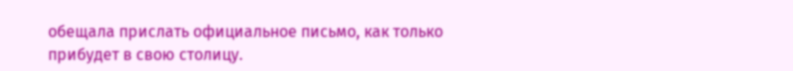обещала прислать официальное письмо, как только прибудет в свою столицу.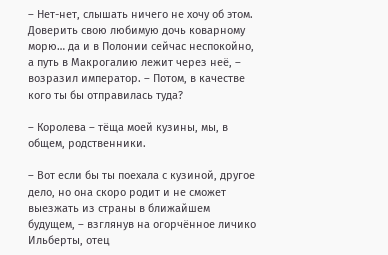– Нет-нет, слышать ничего не хочу об этом. Доверить свою любимую дочь коварному морю… да и в Полонии сейчас неспокойно, а путь в Макрогалию лежит через неё, – возразил император. – Потом, в качестве кого ты бы отправилась туда?

– Королева – тёща моей кузины, мы, в общем, родственники.

– Вот если бы ты поехала с кузиной, другое дело, но она скоро родит и не сможет выезжать из страны в ближайшем будущем, – взглянув на огорчённое личико Ильберты, отец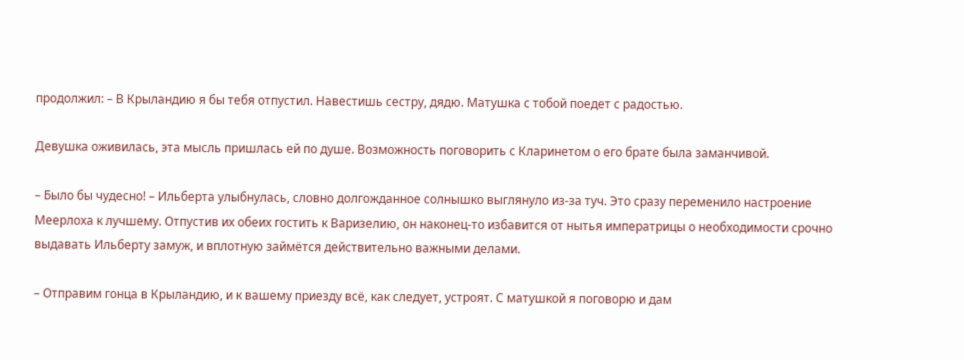продолжил: – В Крыландию я бы тебя отпустил. Навестишь сестру, дядю. Матушка с тобой поедет с радостью.

Девушка оживилась, эта мысль пришлась ей по душе. Возможность поговорить с Кларинетом о его брате была заманчивой.

– Было бы чудесно! – Ильберта улыбнулась, словно долгожданное солнышко выглянуло из-за туч. Это сразу переменило настроение Меерлоха к лучшему. Отпустив их обеих гостить к Варизелию, он наконец-то избавится от нытья императрицы о необходимости срочно выдавать Ильберту замуж, и вплотную займётся действительно важными делами.

– Отправим гонца в Крыландию, и к вашему приезду всё, как следует, устроят. С матушкой я поговорю и дам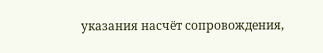указания насчёт сопровождения,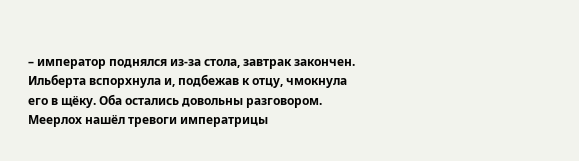– император поднялся из-за стола, завтрак закончен. Ильберта вспорхнула и, подбежав к отцу, чмокнула его в щёку. Оба остались довольны разговором. Меерлох нашёл тревоги императрицы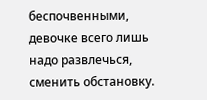беспочвенными, девочке всего лишь надо развлечься, сменить обстановку.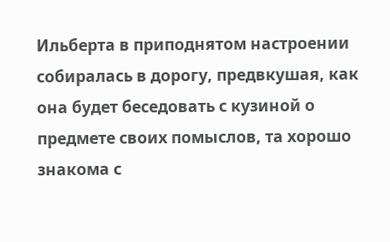Ильберта в приподнятом настроении собиралась в дорогу, предвкушая, как она будет беседовать с кузиной о предмете своих помыслов, та хорошо знакома с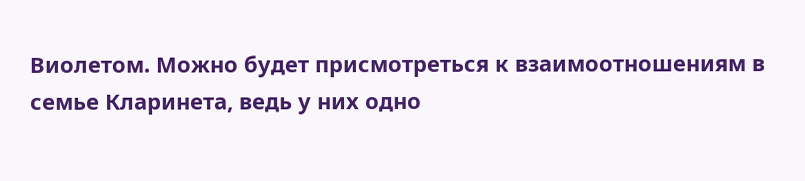Виолетом. Можно будет присмотреться к взаимоотношениям в семье Кларинета, ведь у них одно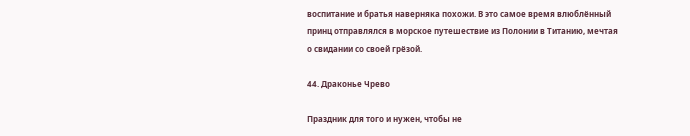воспитание и братья наверняка похожи. В это самое время влюблённый принц отправлялся в морское путешествие из Полонии в Титанию, мечтая о свидании со своей грёзой.

44. Драконье Чрево

Праздник для того и нужен, чтобы не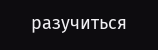разучиться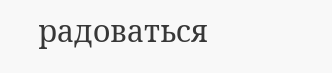радоваться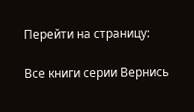Перейти на страницу:

Все книги серии Вернись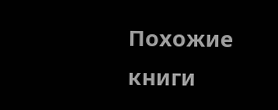Похожие книги